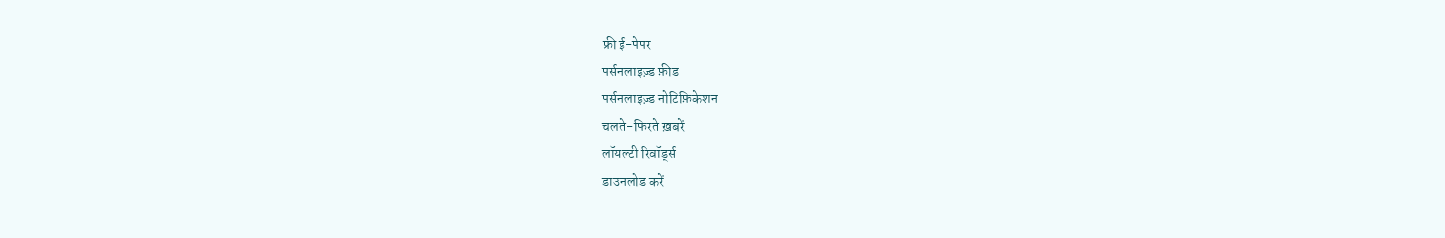फ्री ई-पेपर
पर्सनलाइज़्ड फ़ीड
पर्सनलाइज़्ड नोटिफ़िकेशन
चलते-फिरते ख़बरें
लॉयल्टी रिवॉर्ड्स
डाउनलोड करें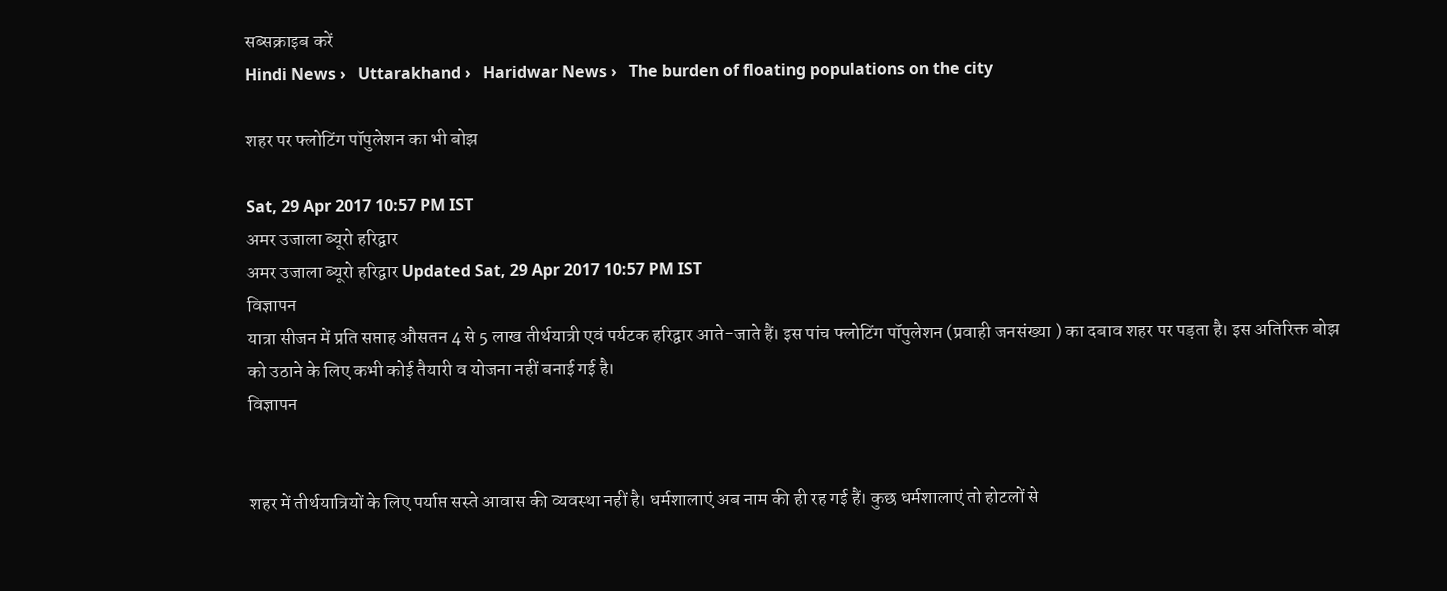सब्सक्राइब करें
Hindi News ›   Uttarakhand ›   Haridwar News ›   The burden of floating populations on the city

शहर पर फ्लोटिंग पॉपुलेशन का भी बोझ

Sat, 29 Apr 2017 10:57 PM IST
अमर उजाला ब्यूरो हरिद्वार
अमर उजाला ब्यूरो हरिद्वार Updated Sat, 29 Apr 2017 10:57 PM IST
विज्ञापन
यात्रा सीजन में प्रति सप्ताह औसतन 4 से 5 लाख तीर्थयात्री एवं पर्यटक हरिद्वार आते-जाते हैं। इस पांच फ्लोटिंग पॉपुलेशन (प्रवाही जनसंख्या ) का दबाव शहर पर पड़ता है। इस अतिरिक्त बोझ को उठाने के लिए कभी कोई तैयारी व योजना नहीं बनाई गई है।
विज्ञापन


शहर में तीर्थयात्रियों के लिए पर्याप्त सस्ते आवास की व्यवस्था नहीं है। धर्मशालाएं अब नाम की ही रह गई हैं। कुछ धर्मशालाएं तो होटलों से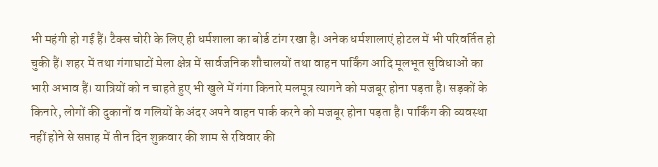भी महंगी हो गई हैं। टैक्स चोरी के लिए ही धर्मशाला का बोर्ड टांग रखा है। अनेक धर्मशालाएं होटल में भी परिवर्तित हो चुकी हैं। शहर में तथा गंगाघाटों मेला क्षेत्र में सार्वजनिक शौचालयों तथा वाहन पार्किंग आदि मूलभूत सुविधाओं का भारी अभाव हैं। यात्रियों को न चाहते हुए भी खुले में गंगा किनारे मलमूत्र त्यागने को मजबूर होना पड़ता है। सड़कों के किनारे, लोगों की दुकानों व गलियों के अंदर अपने वाहन पार्क करने को मजबूर होना पड़ता है। पार्किंग की व्यवस्था नहीं होने से सप्ताह में तीन दिन शुक्रवार की शाम से रविवार की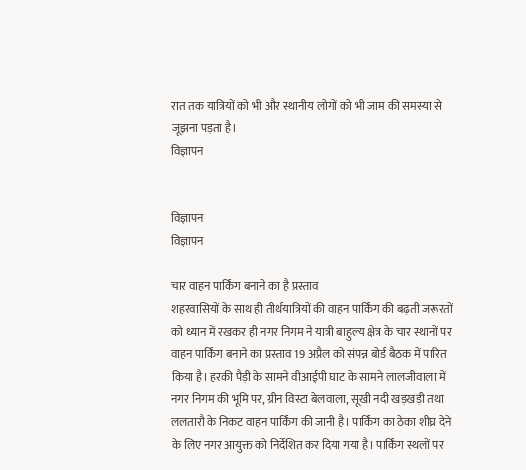रात तक यात्रियों को भी और स्थानीय लोगों को भी जाम की समस्या से जूझना पड़ता है।
विज्ञापन


विज्ञापन
विज्ञापन

चार वाहन पार्किंग बनाने का है प्रस्ताव
शहरवासियों के साथ ही तीर्थयात्रियों की वाहन पार्किंग की बढ़ती जरूरतों को ध्यान में रखकर ही नगर निगम ने यात्री बाहुल्य क्षेत्र के चार स्थानों पर वाहन पार्किंग बनाने का प्रस्ताव 19 अप्रैल को संपन्न बोर्ड बैठक में पारित किया है। हरकी पैड़ी के सामने वीआईपी घाट के सामने लालजीवाला में नगर निगम की भूमि पर, ग्रीन विस्टा बेलवाला, सूखी नदी खड़खड़ी तथा ललतारौ के निकट वाहन पार्किंग की जानी है। पार्किंग का ठेका शीघ्र देने के लिए नगर आयुक्त को निर्देशित कर दिया गया है। पार्किंग स्थलों पर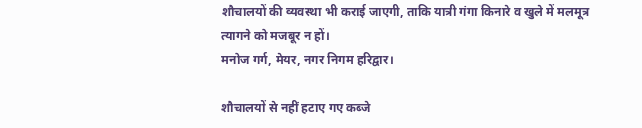शौचालयों की व्यवस्था भी कराई जाएगी, ताकि यात्री गंगा किनारे व खुले में मलमूत्र त्यागने को मजबूर न हों।
मनोज गर्ग, मेयर, नगर निगम हरिद्वार।

शौचालयों से नहीं हटाए गए कब्जे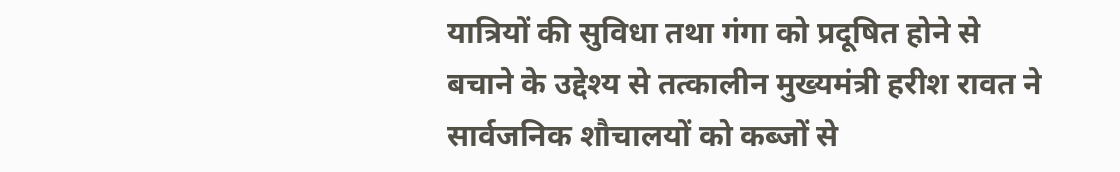यात्रियों की सुविधा तथा गंगा को प्रदूषित होने से बचाने के उद्देश्य से तत्कालीन मुख्यमंत्री हरीश रावत ने सार्वजनिक शौचालयों को कब्जों से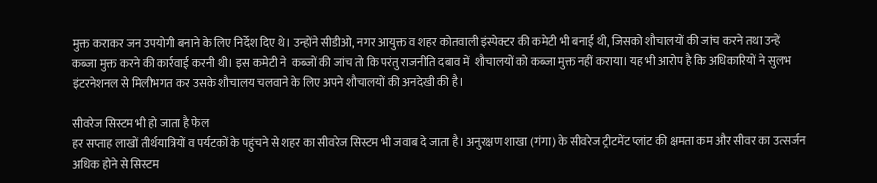मुक्त कराकर जन उपयोगी बनाने के लिए निर्देश दिए थे। उन्होंने सीडीओ, नगर आयुक्त व शहर कोतवाली इंस्पेक्टर की कमेटी भी बनाई थी, जिसको शौचालयों की जांच करने तथा उन्हें कब्जा मुक्त करने की कार्रवाई करनी थी। इस कमेटी ने  कब्जों की जांच तो कि परंतु राजनीति दबाव में  शौचालयों को कब्जा मुक्त नहीं कराया। यह भी आरोप है कि अधिकारियों ने सुलभ इंटरनेशनल से मिलीभगत कर उसके शौचालय चलवाने के लिए अपने शौचालयों की अनदेखी की है।

सीवरेज सिस्टम भी हो जाता है फेल
हर सप्ताह लाखों तीर्थयात्रियों व पर्यटकों के पहुंचने से शहर का सीवरेज सिस्टम भी जवाब दे जाता है। अनुरक्षण शाखा (गंगा) के सीवरेज ट्रीटमेंट प्लांट की क्षमता कम और सीवर का उत्सर्जन अधिक होने से सिस्टम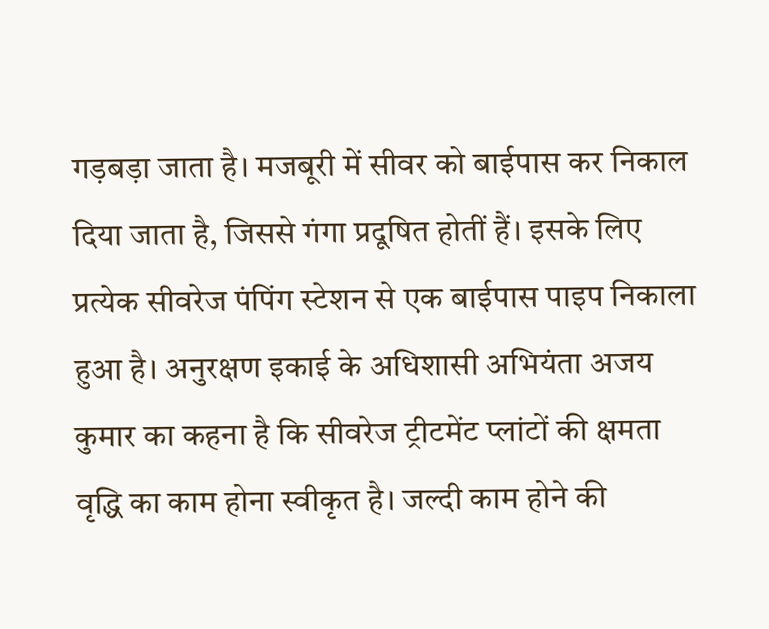गड़बड़ा जाता है। मजबूरी में सीवर को बाईपास कर निकाल दिया जाता है, जिससे गंगा प्रदूषित होतीं हैं। इसके लिए प्रत्येक सीवरेज पंपिंग स्टेशन से एक बाईपास पाइप निकाला हुआ है। अनुरक्षण इकाई के अधिशासी अभियंता अजय कुमार का कहना है कि सीवरेज ट्रीटमेंट प्लांटों की क्षमता वृद्धि का काम होना स्वीकृत है। जल्दी काम होने की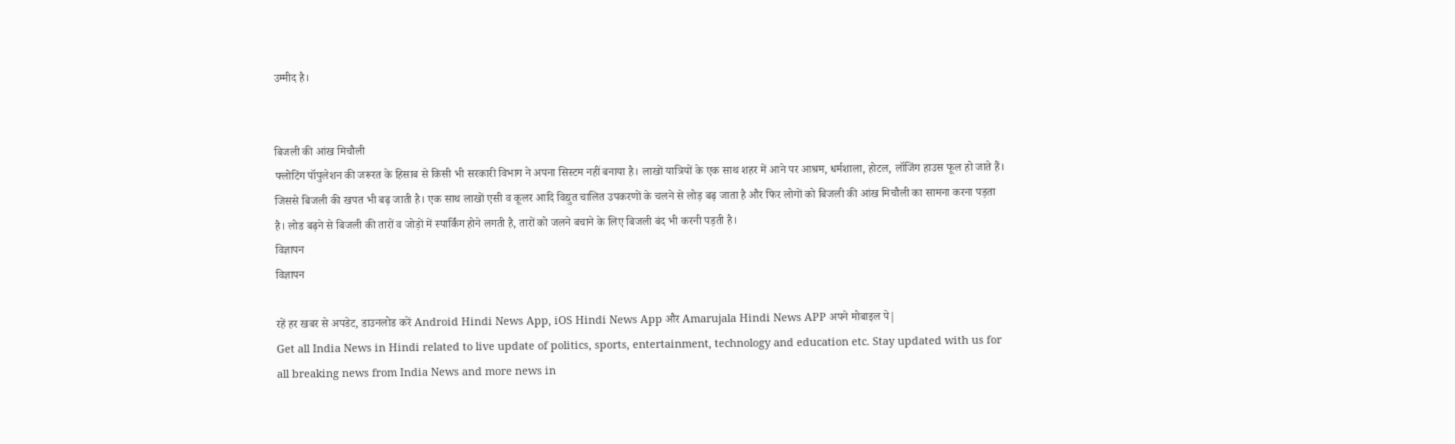उम्मीद है।


बिजली की आंख मिचौली
फ्लोटिंग पॉपुलेशन की जरूरत के हिसाब से किसी भी सरकारी विभाग ने अपना सिस्टम नहीं बनाया है। लाखों यात्रियों के एक साथ शहर में आने पर आश्रम, धर्मशाला, होटल, लॉजिंग हाउस फूल हो जाते हैं। जिससे बिजली की खपत भी बढ़ जाती है। एक साथ लाखों एसी व कूलर आदि विद्युत चालित उपकरणों के चलने से लोड़ बढ़ जाता है और फिर लोगों को बिजली की आंख मिचौली का सामना करना पड़ता है। लोड बढ़ने से बिजली की तारों व जोड़ों में स्पार्किंग होने लगती है, तारों को जलने बचाने के लिए बिजली बंद भी करनी पड़ती है।
विज्ञापन
विज्ञापन

रहें हर खबर से अपडेट, डाउनलोड करें Android Hindi News App, iOS Hindi News App और Amarujala Hindi News APP अपने मोबाइल पे|
Get all India News in Hindi related to live update of politics, sports, entertainment, technology and education etc. Stay updated with us for all breaking news from India News and more news in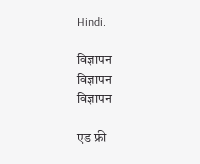Hindi.

विज्ञापन
विज्ञापन
विज्ञापन

एड फ्री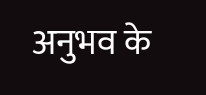अनुभव के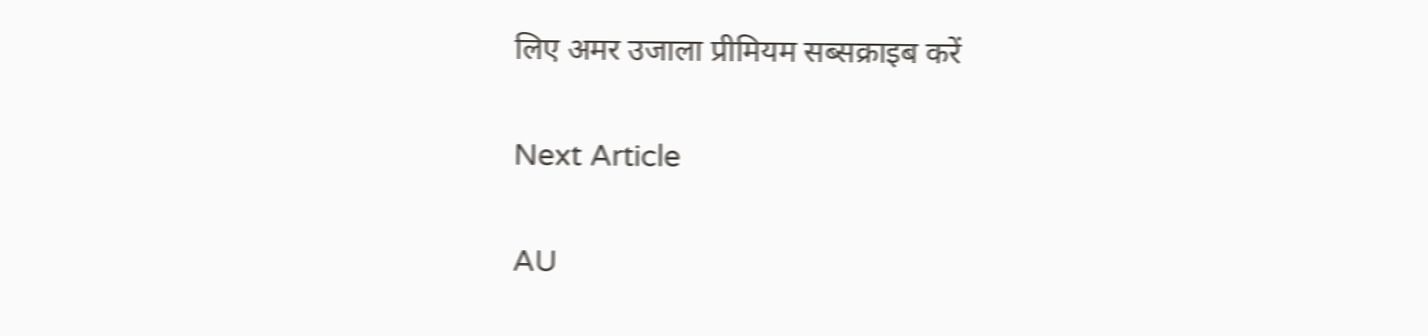लिए अमर उजाला प्रीमियम सब्सक्राइब करें

Next Article

AU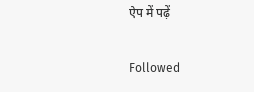ऐप में पढ़ें

Followed